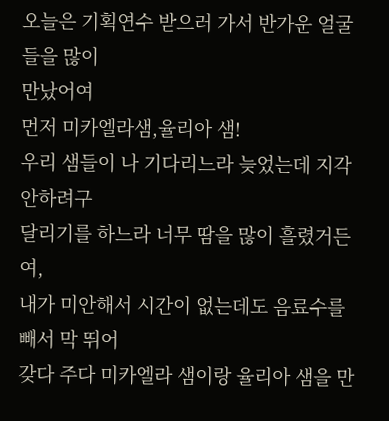오늘은 기획연수 받으러 가서 반가운 얼굴들을 많이
만났어여
먼저 미카엘라샘,율리아 샘!
우리 샘들이 나 기다리느라 늦었는데 지각 안하려구
달리기를 하느라 너무 땀을 많이 흘렸거든여,
내가 미안해서 시간이 없는데도 음료수를 빼서 막 뛰어
갖다 주다 미카엘라 샘이랑 율리아 샘을 만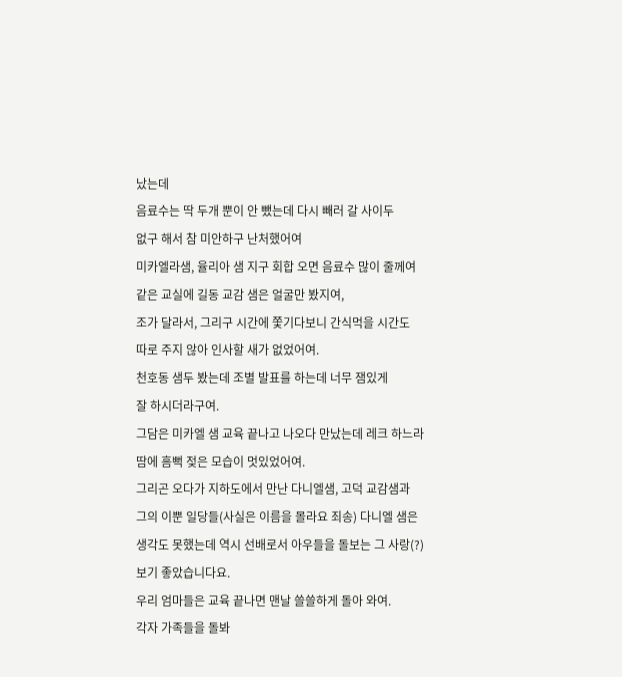났는데
음료수는 딱 두개 뿐이 안 뺐는데 다시 빼러 갈 사이두
없구 해서 참 미안하구 난처했어여
미카엘라샘, 율리아 샘 지구 회합 오면 음료수 많이 줄께여
같은 교실에 길동 교감 샘은 얼굴만 봤지여,
조가 달라서, 그리구 시간에 쫓기다보니 간식먹을 시간도
따로 주지 않아 인사할 새가 없었어여.
천호동 샘두 봤는데 조별 발표를 하는데 너무 잼있게
잘 하시더라구여.
그담은 미카엘 샘 교육 끝나고 나오다 만났는데 레크 하느라
땀에 흠뻑 젖은 모습이 멋있었어여.
그리곤 오다가 지하도에서 만난 다니엘샘, 고덕 교감샘과
그의 이뿐 일당들(사실은 이름을 몰라요 죄송) 다니엘 샘은
생각도 못했는데 역시 선배로서 아우들을 돌보는 그 사랑(?)
보기 좋았습니다요.
우리 엄마들은 교육 끝나면 맨날 쓸쓸하게 돌아 와여.
각자 가족들을 돌봐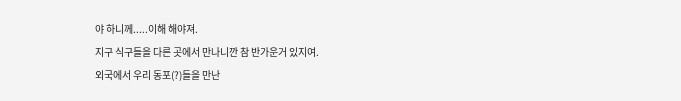야 하니께.....이해 해야져.
지구 식구들을 다른 곳에서 만나니깐 참 반가운거 있지여.
외국에서 우리 동포(?)들을 만난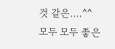것 같은....^^
모두 모두 좋은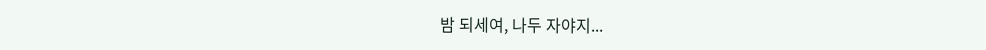밤 되세여, 나두 자야지...